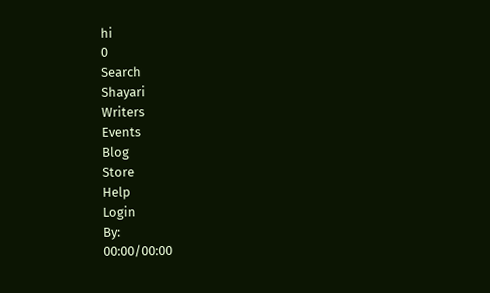hi
0
Search
Shayari
Writers
Events
Blog
Store
Help
Login
By:
00:00/00:00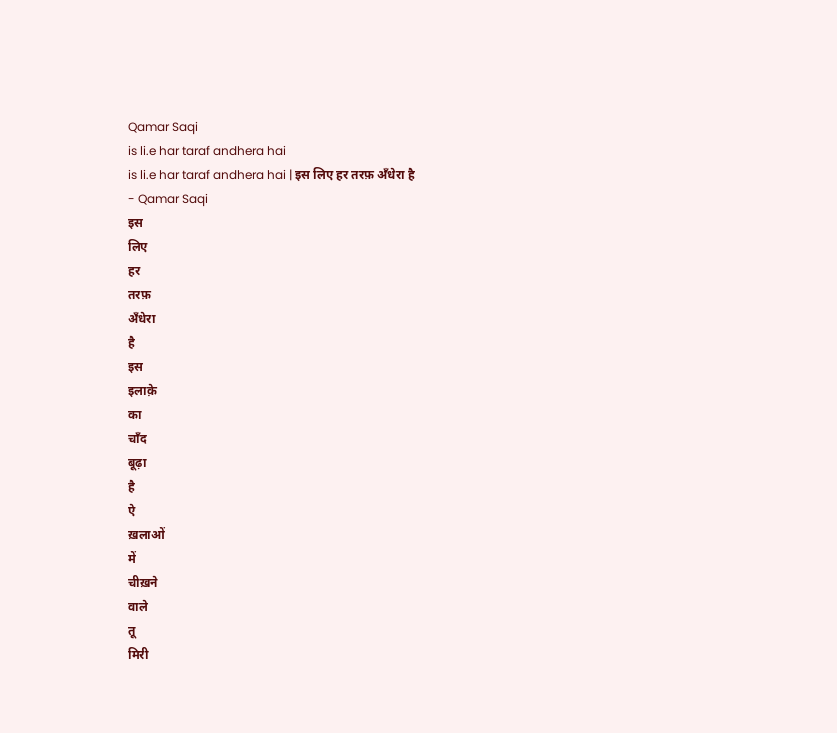Qamar Saqi
is li.e har taraf andhera hai
is li.e har taraf andhera hai | इस लिए हर तरफ़ अँधेरा है
- Qamar Saqi
इस
लिए
हर
तरफ़
अँधेरा
है
इस
इलाक़े
का
चाँद
बूढ़ा
है
ऐ
ख़लाओं
में
चीख़ने
वाले
तू
मिरी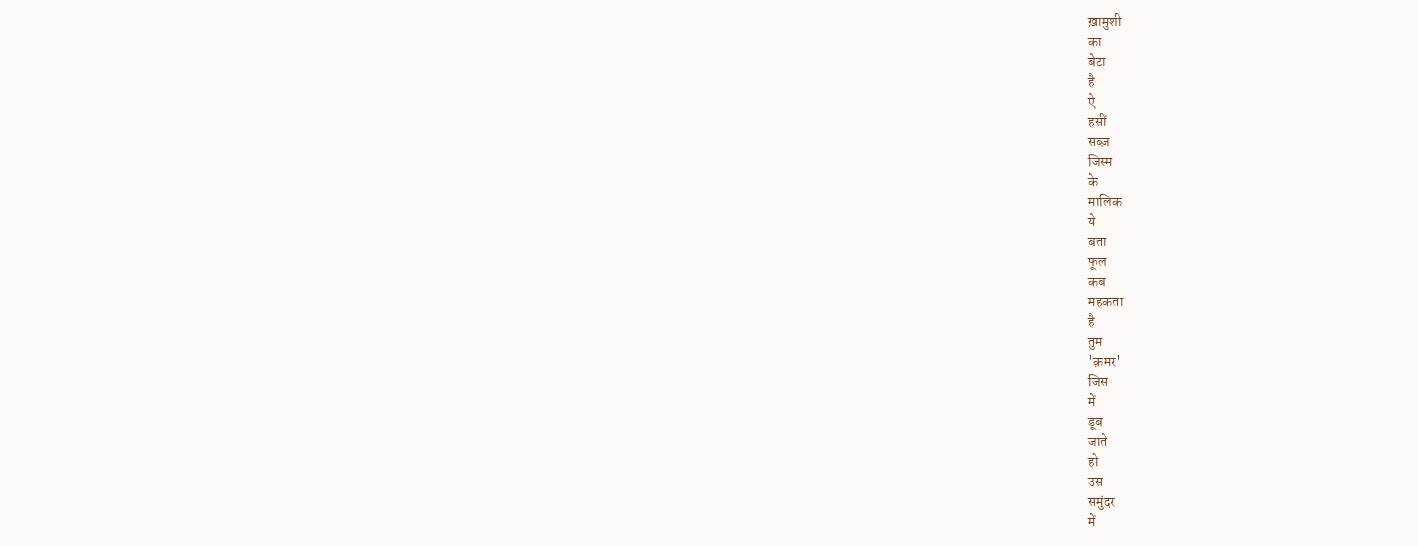ख़ामुशी
का
बेटा
है
ऐ
हसीं
सब्ज़
जिस्म
के
मालिक
ये
बता
फूल
कब
महकता
है
तुम
'क़मर'
जिस
में
डूब
जाते
हो
उस
समुंदर
में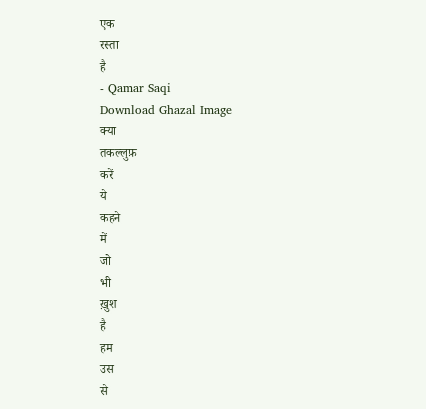एक
रस्ता
है
- Qamar Saqi
Download Ghazal Image
क्या
तकल्लुफ़
करें
ये
कहने
में
जो
भी
ख़ुश
है
हम
उस
से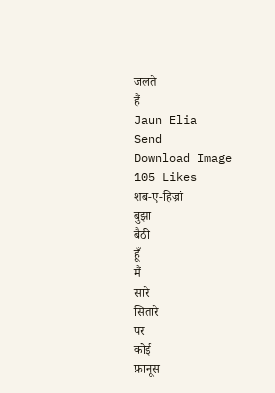जलते
हैं
Jaun Elia
Send
Download Image
105 Likes
शब-ए-हिज्रां
बुझा
बैठी
हूँ
मैं
सारे
सितारे
पर
कोई
फ़ानूस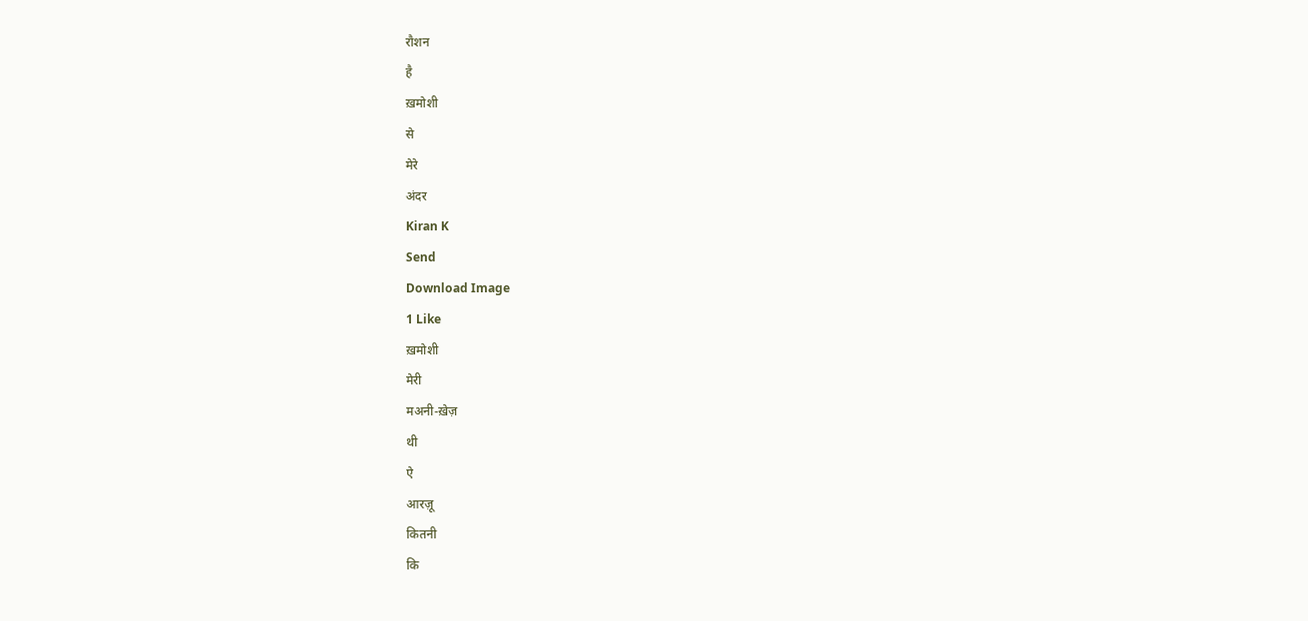रौशन
है
ख़मोशी
से
मेरे
अंदर
Kiran K
Send
Download Image
1 Like
ख़मोशी
मेरी
मअनी-ख़ेज़
थी
ऐ
आरज़ू
कितनी
कि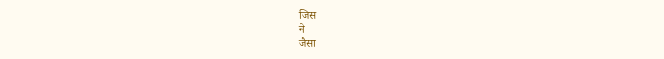जिस
ने
जैसा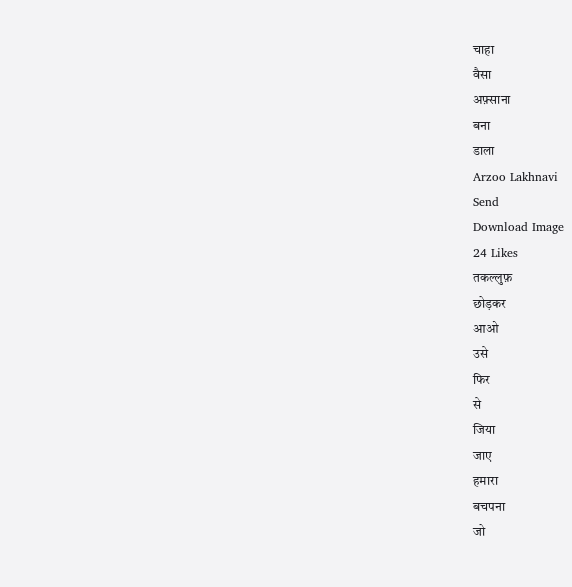चाहा
वैसा
अफ़्साना
बना
डाला
Arzoo Lakhnavi
Send
Download Image
24 Likes
तकल्लुफ़
छोड़कर
आओ
उसे
फिर
से
जिया
जाए
हमारा
बचपना
जो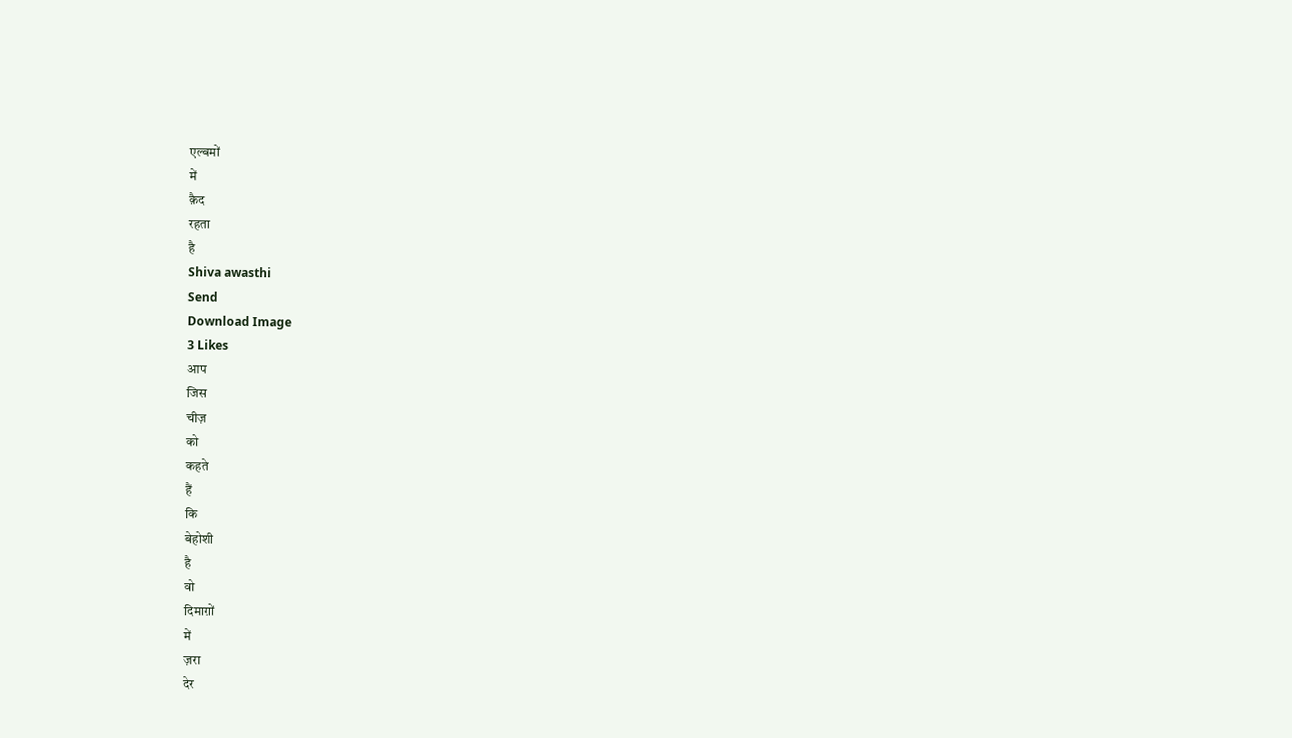एल्बमों
में
क़ैद
रहता
है
Shiva awasthi
Send
Download Image
3 Likes
आप
जिस
चीज़
को
कहते
हैं
कि
बेहोशी
है
वो
दिमाग़ों
में
ज़रा
देर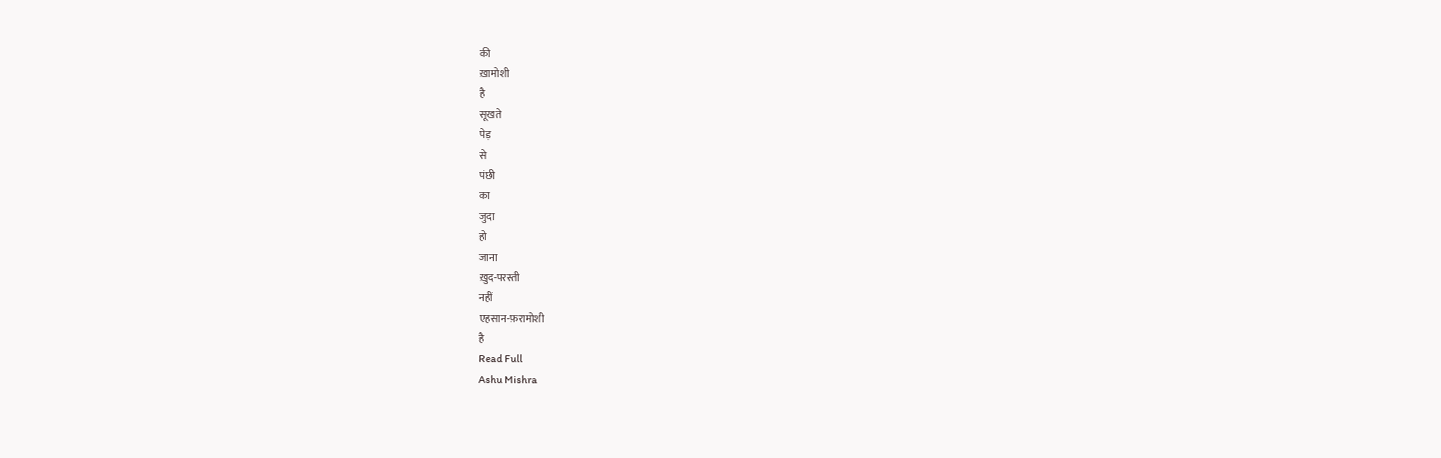की
ख़ामोशी
है
सूखते
पेड़
से
पंछी
का
जुदा
हो
जाना
ख़ुद-परस्ती
नहीं
एहसान-फ़रामोशी
है
Read Full
Ashu Mishra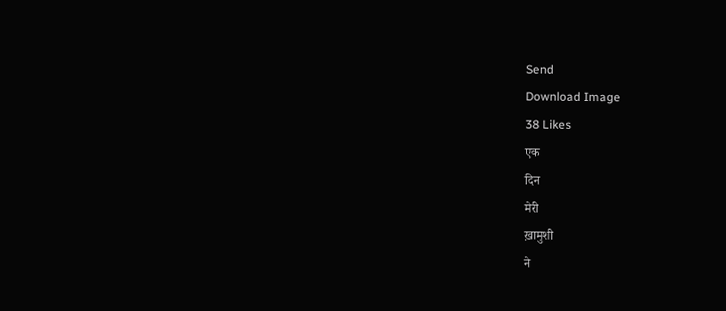Send
Download Image
38 Likes
एक
दिन
मेरी
ख़ामुशी
ने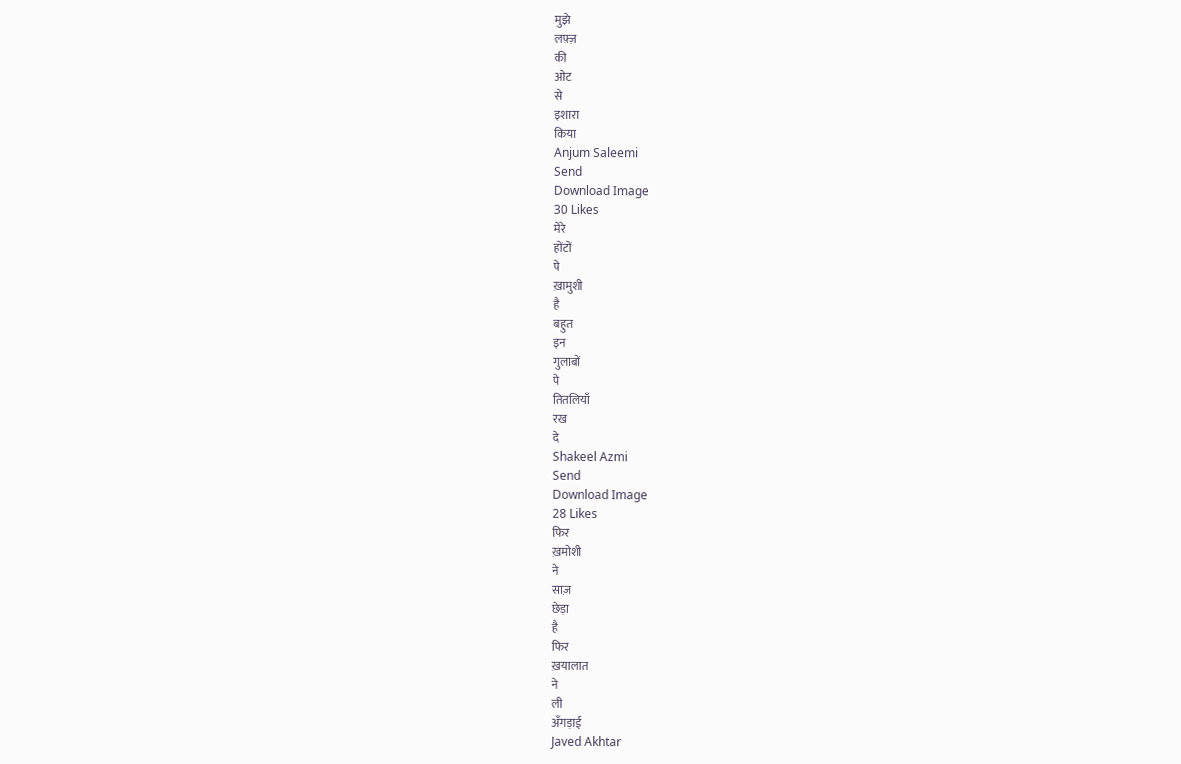मुझे
लफ़्ज़
की
ओट
से
इशारा
किया
Anjum Saleemi
Send
Download Image
30 Likes
मेरे
होंटों
पे
ख़ामुशी
है
बहुत
इन
गुलाबों
पे
तितलियाँ
रख
दे
Shakeel Azmi
Send
Download Image
28 Likes
फिर
ख़मोशी
ने
साज़
छेड़ा
है
फिर
ख़यालात
ने
ली
अँगड़ाई
Javed Akhtar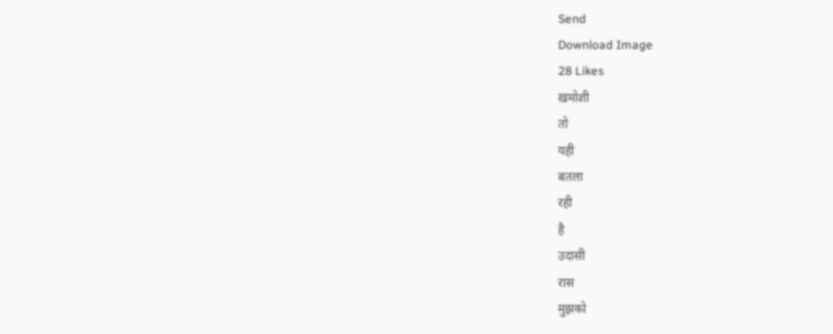Send
Download Image
28 Likes
ख़मोशी
तो
यही
बतला
रही
है
उदासी
रास
मुझको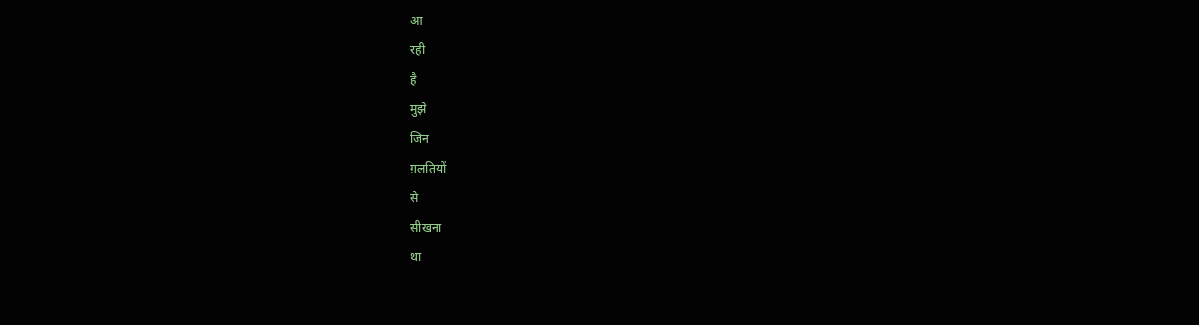आ
रही
है
मुझे
जिन
ग़लतियों
से
सीखना
था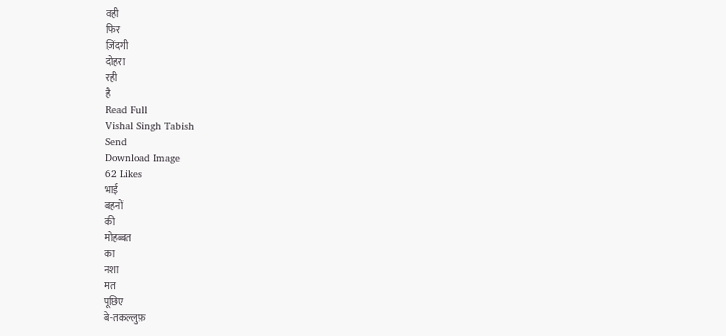वही
फिर
ज़िंदगी
दोहरा
रही
है
Read Full
Vishal Singh Tabish
Send
Download Image
62 Likes
भाई
बहनों
की
मोहब्बत
का
नशा
मत
पूछिए
बे-तकल्लुफ़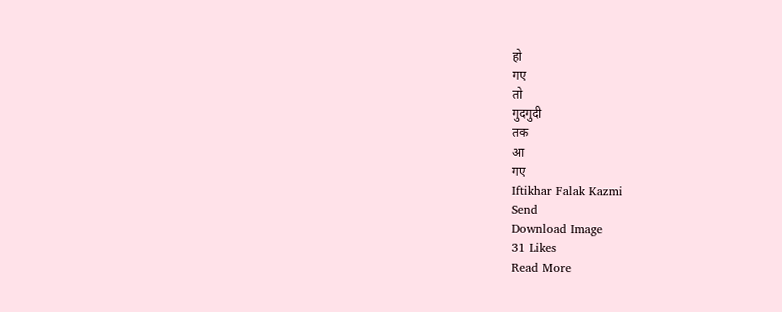हो
गए
तो
गुदगुदी
तक
आ
गए
Iftikhar Falak Kazmi
Send
Download Image
31 Likes
Read More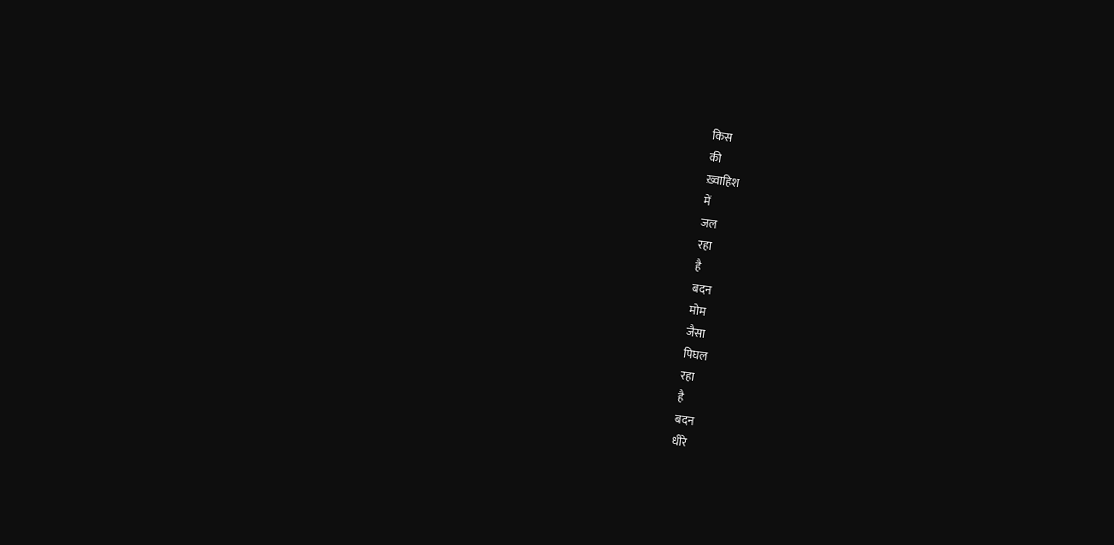किस
की
ख़्वाहिश
में
जल
रहा
है
बदन
मोम
जैसा
पिघल
रहा
है
बदन
धीरे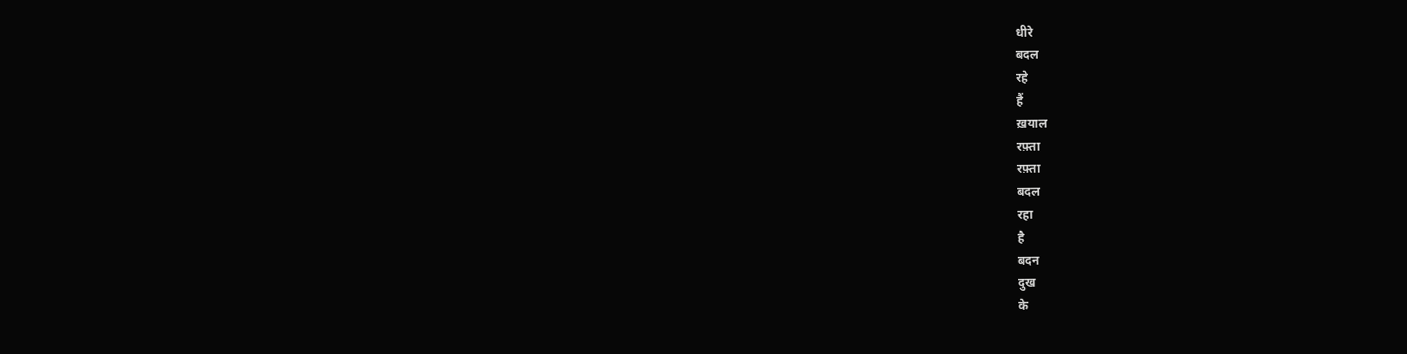धीरे
बदल
रहे
हैं
ख़याल
रफ़्ता
रफ़्ता
बदल
रहा
है
बदन
दुख
के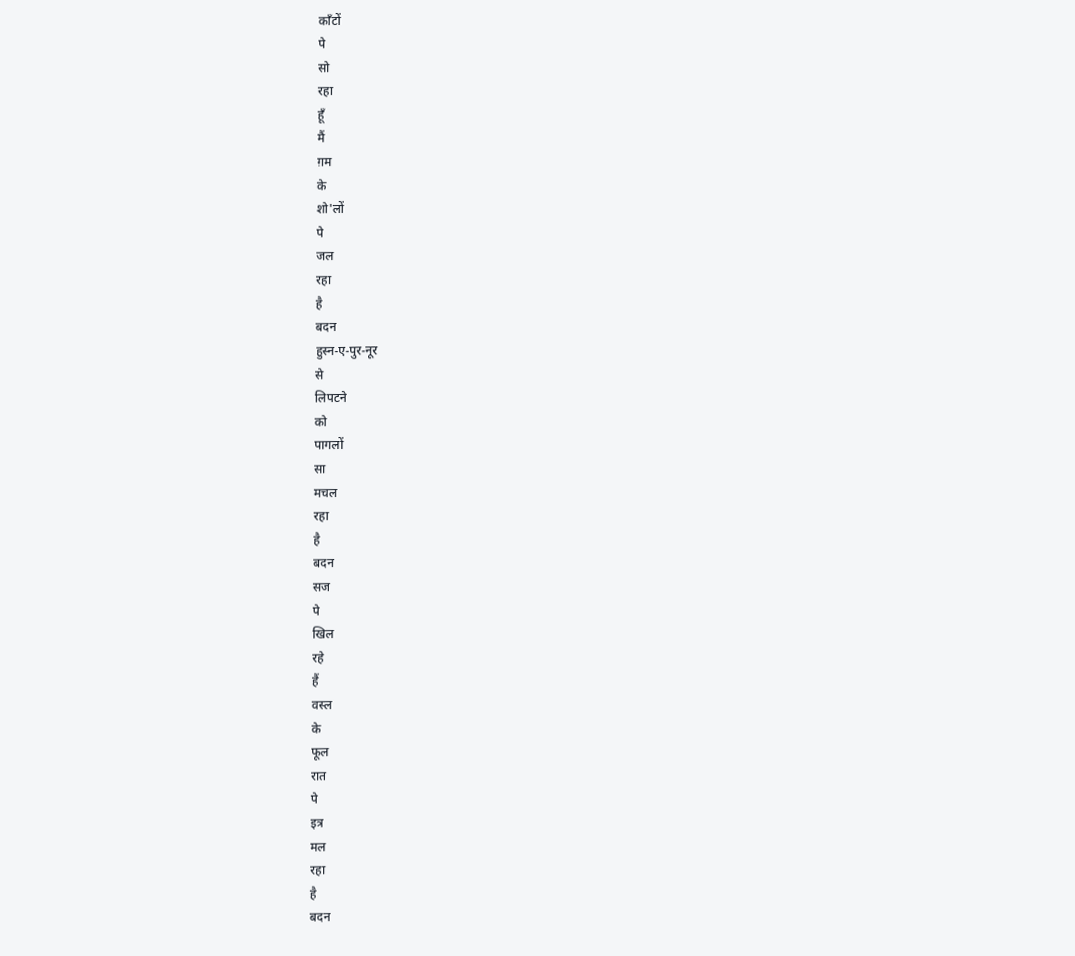काँटों
पे
सो
रहा
हूँ
मैं
ग़म
के
शो'लों
पे
जल
रहा
है
बदन
हुस्न-ए-पुर-नूर
से
लिपटने
को
पागलों
सा
मचल
रहा
है
बदन
सज
पे
खिल
रहे
हैं
वस्ल
के
फूल
रात
पे
इत्र
मल
रहा
है
बदन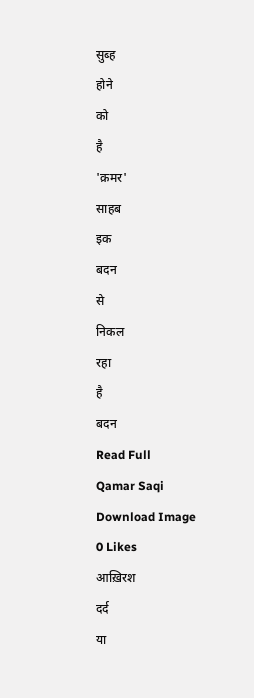सुब्ह
होने
को
है
'क़मर'
साहब
इक
बदन
से
निकल
रहा
है
बदन
Read Full
Qamar Saqi
Download Image
0 Likes
आख़िरश
दर्द
या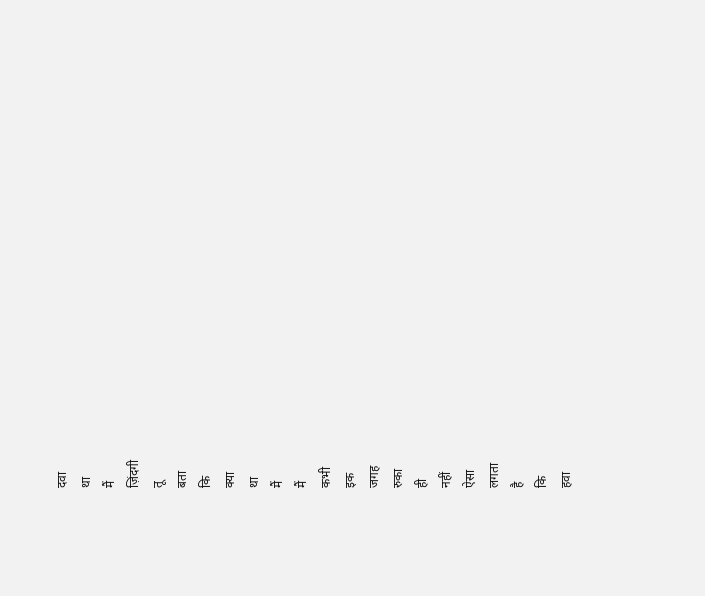दवा
था
मैं
ज़िंदगी
तू
बता
कि
क्या
था
मैं
मैं
कभी
इक
जगह
रुका
ही
नहीं
ऐसा
लगता
है
कि
हवा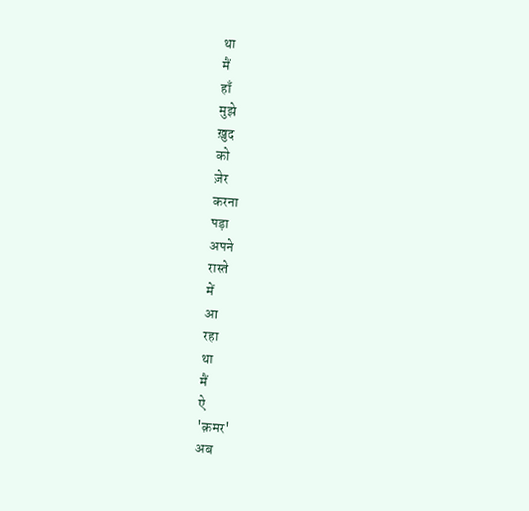था
मैं
हाँ
मुझे
ख़ुद
को
ज़ेर
करना
पड़ा
अपने
रास्ते
में
आ
रहा
था
मैं
ऐ
'क़मर'
अब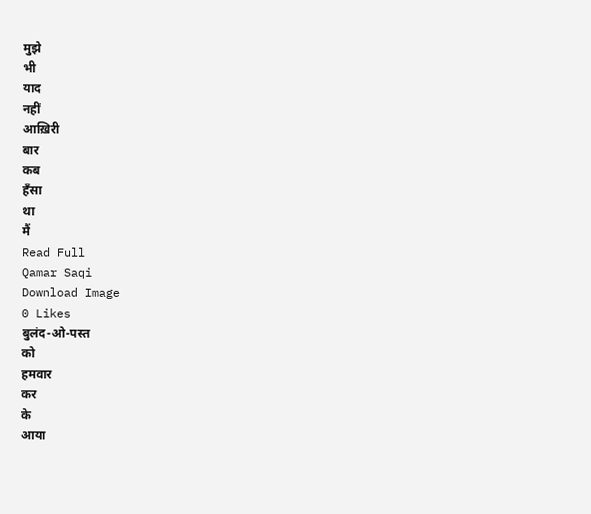मुझे
भी
याद
नहीं
आख़िरी
बार
कब
हँसा
था
मैं
Read Full
Qamar Saqi
Download Image
0 Likes
बुलंद-ओ-पस्त
को
हमवार
कर
के
आया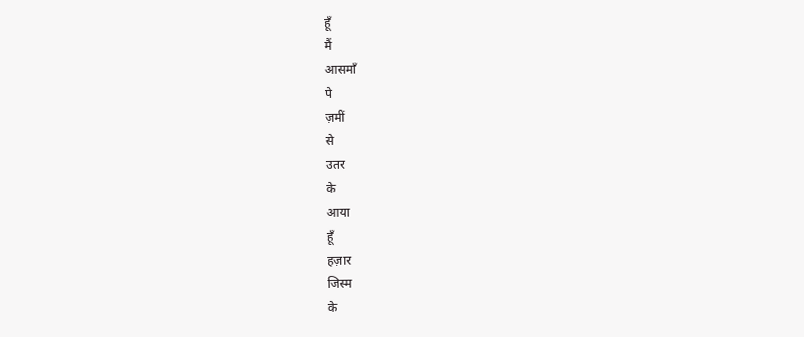हूँ
मैं
आसमाँ
पे
ज़मीं
से
उतर
के
आया
हूँ
हज़ार
जिस्म
के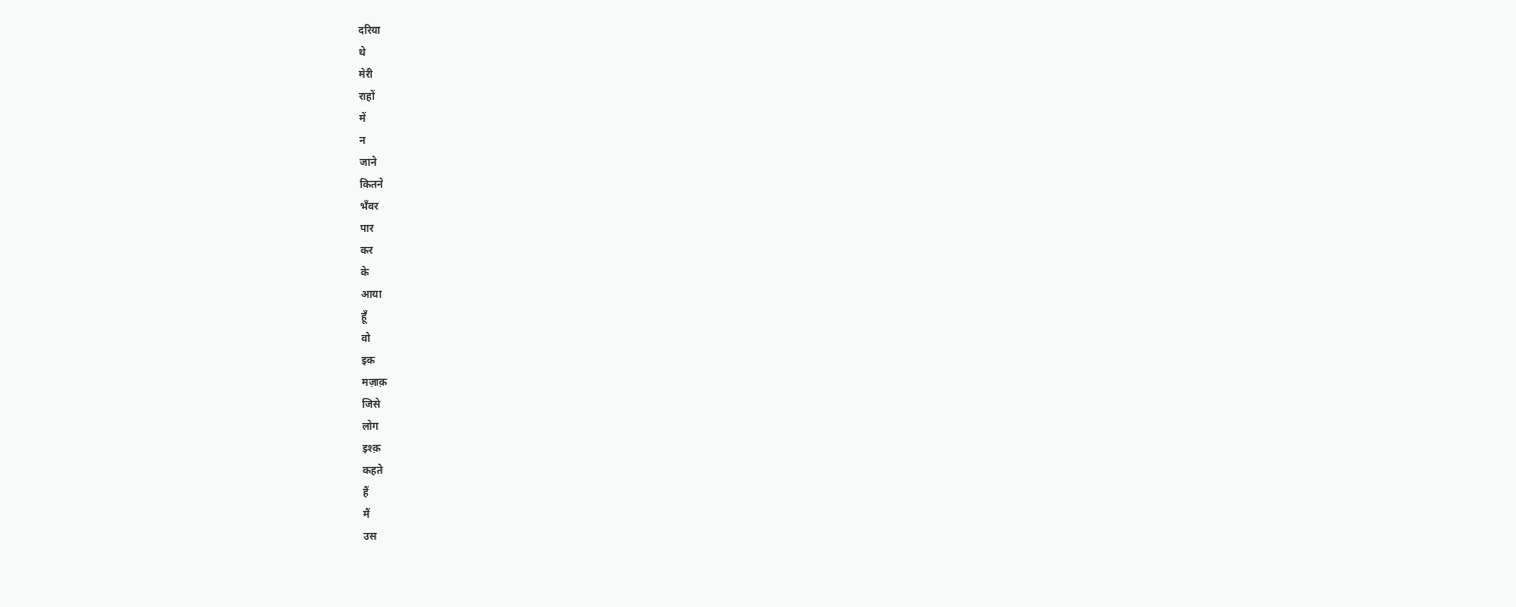दरिया
थे
मेरी
राहों
में
न
जाने
कितने
भँवर
पार
कर
के
आया
हूँ
वो
इक
मज़ाक़
जिसे
लोग
इश्क़
कहते
हैं
मैं
उस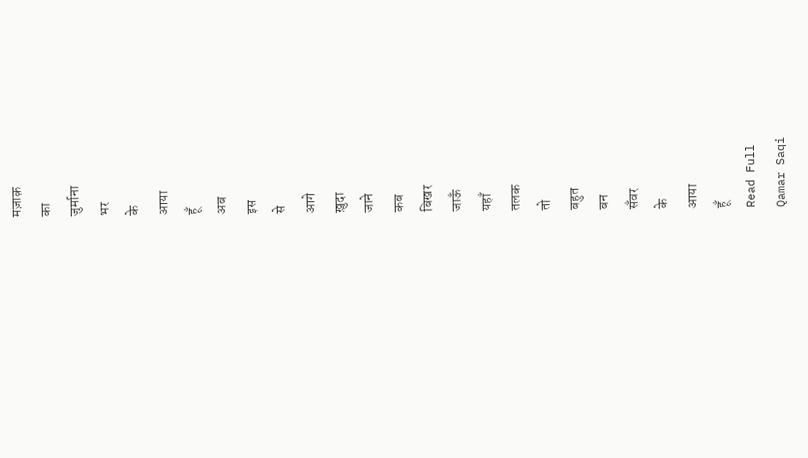मज़ाक़
का
जुर्माना
भर
के
आया
हूँ
अब
इस
से
आगे
ख़ुदा
जाने
कब
बिखर
जाऊँ
यहाँ
तलक
तो
बहुत
बन
सँवर
के
आया
हूँ
Read Full
Qamar Saqi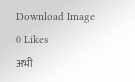Download Image
0 Likes
अभी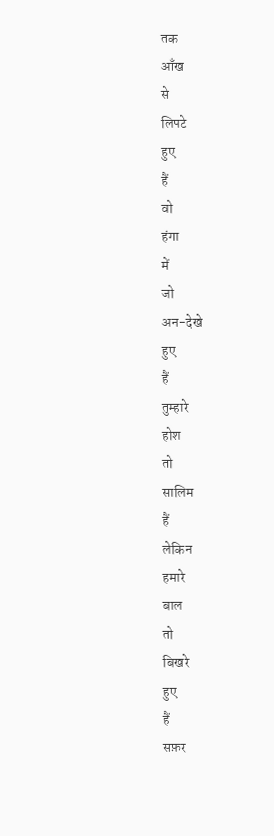तक
आँख
से
लिपटे
हुए
हैं
वो
हंगा
में
जो
अन-देखे
हुए
हैं
तुम्हारे
होश
तो
सालिम
हैं
लेकिन
हमारे
बाल
तो
बिखरे
हुए
हैं
सफ़र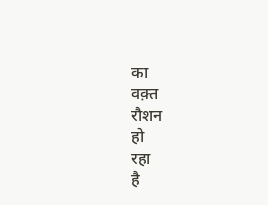का
वक़्त
रौशन
हो
रहा
है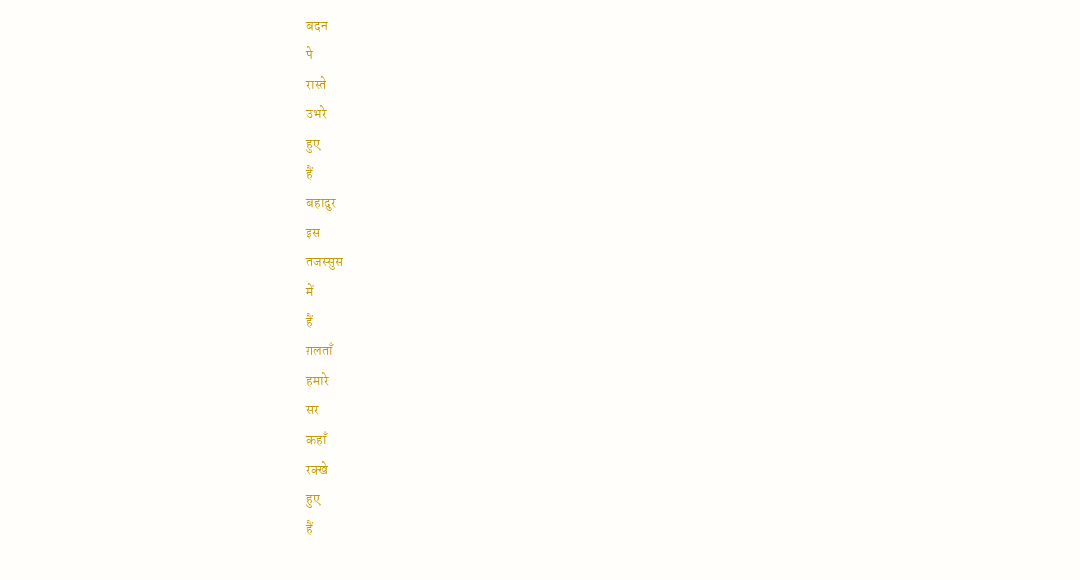बदन
पे
रास्ते
उभरे
हुए
हैं
बहादुर
इस
तजस्सुस
में
हैं
ग़लताँ
हमारे
सर
कहाँ
रक्खे
हुए
हैं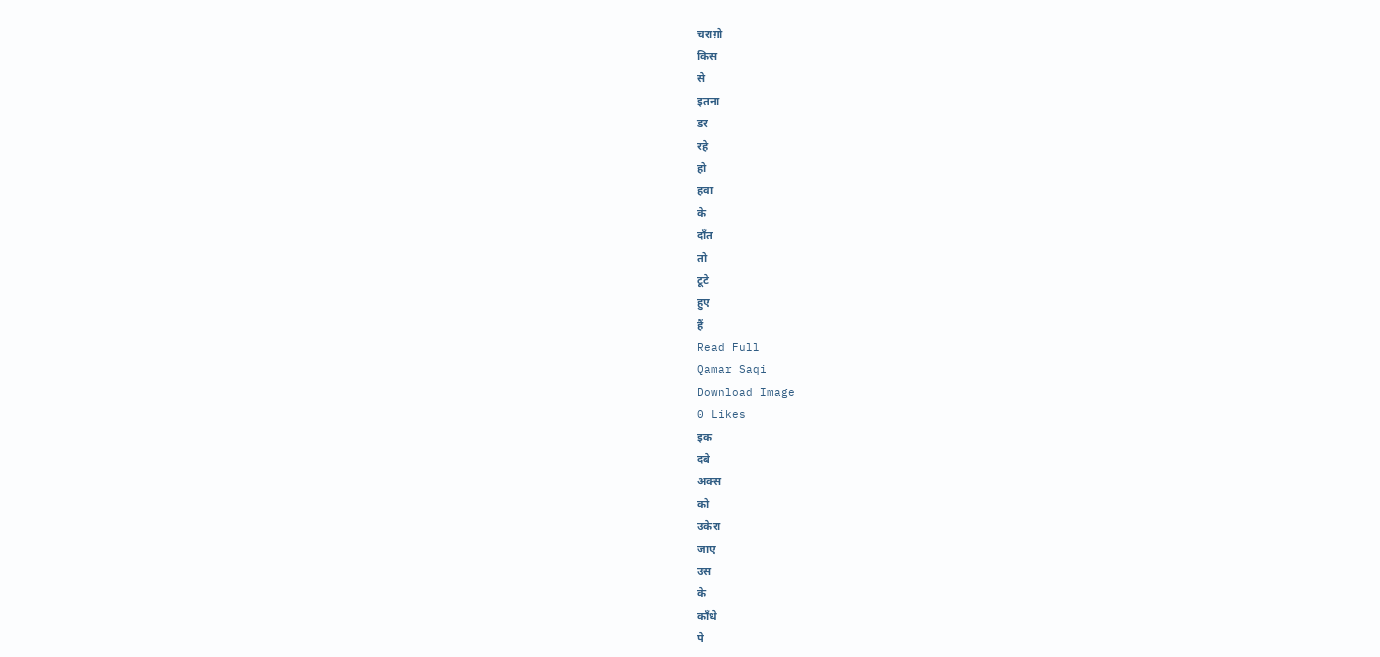चराग़ो
किस
से
इतना
डर
रहे
हो
हवा
के
दाँत
तो
टूटे
हुए
हैं
Read Full
Qamar Saqi
Download Image
0 Likes
इक
दबे
अक्स
को
उकेरा
जाए
उस
के
काँधे
पे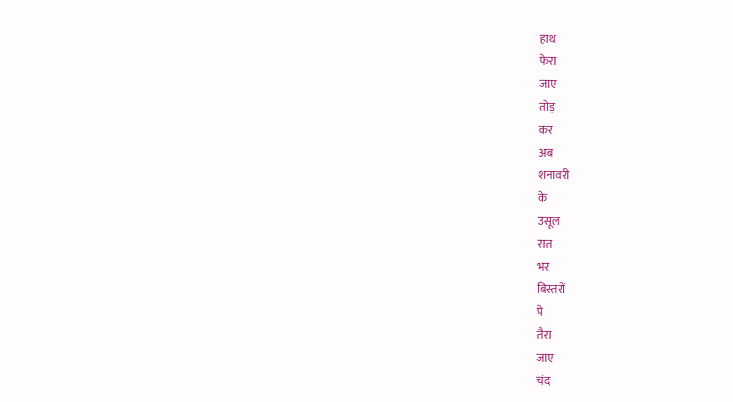हाथ
फेरा
जाए
तोड़
कर
अब
शनावरी
के
उसूल
रात
भर
बिस्तरों
पे
तैरा
जाए
चंद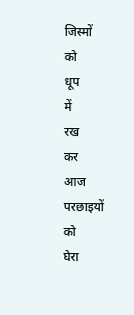जिस्मों
को
धूप
में
रख
कर
आज
परछाइयों
को
घेरा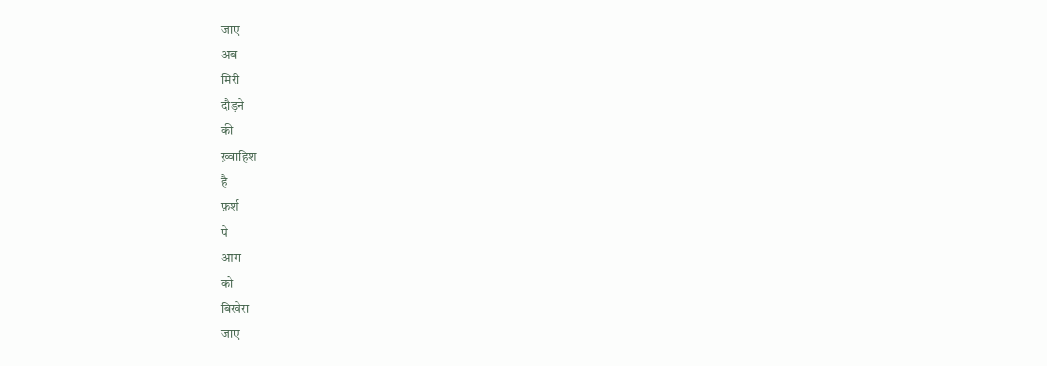जाए
अब
मिरी
दौड़ने
की
ख़्वाहिश
है
फ़र्श
पे
आग
को
बिखेरा
जाए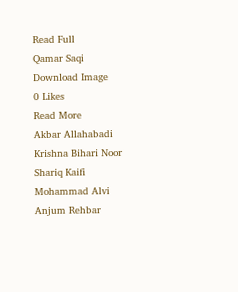Read Full
Qamar Saqi
Download Image
0 Likes
Read More
Akbar Allahabadi
Krishna Bihari Noor
Shariq Kaifi
Mohammad Alvi
Anjum Rehbar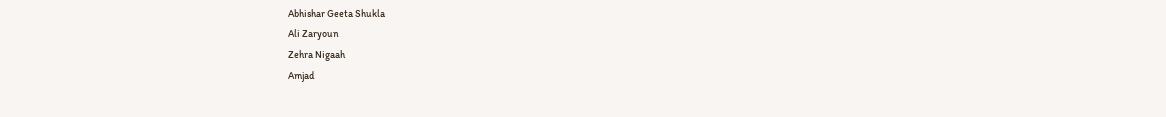Abhishar Geeta Shukla
Ali Zaryoun
Zehra Nigaah
Amjad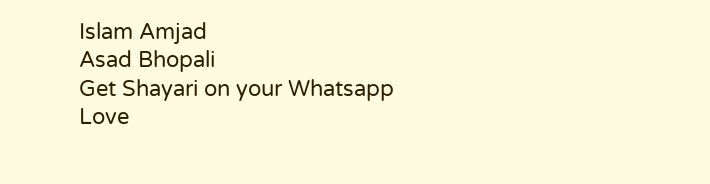Islam Amjad
Asad Bhopali
Get Shayari on your Whatsapp
Love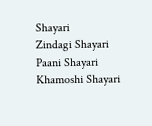Shayari
Zindagi Shayari
Paani Shayari
Khamoshi Shayari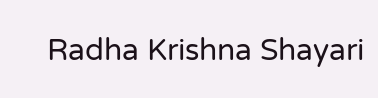Radha Krishna Shayari